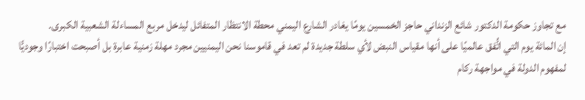مع تجاوز حكومة الدكتور شائع الزنداني حاجز الخمسين يومًا يغادر الشارع اليمني محطة الانتظار المتفائل ليدخل مربع المساءلة الشعبية الكبرى.
إن المائة يوم التي اتُّفق عالميًا على أنها مقياس النبض لأي سلطة جديدة لم تعد في قاموسنا نحن اليمنيين مجرد مهلة زمنية عابرة بل أصبحت اختبارًا وجوديًّا لمفهوم الدولة في مواجهة ركام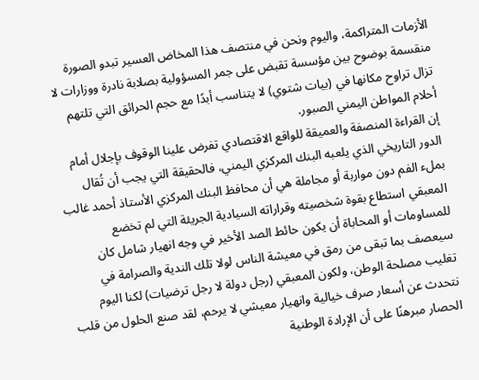الأزمات المتراكمة، واليوم ونحن في منتصف هذا المخاض العسير تبدو الصورة منقسمة بوضوح بين مؤسسة تقبض على جمر المسؤولية بصلابة نادرة ووزارات لا تزال تراوح مكانها في (بيات شتوي) لا يتناسب أبدًا مع حجم الحرائق التي تلتهم أحلام المواطن اليمني الصبور.
إن القراءة المنصفة والعميقة للواقع الاقتصادي تفرض علينا الوقوف بإجلال أمام الدور التاريخي الذي يلعبه البنك المركزي اليمني، فالحقيقة التي يجب أن تُقال بملء الفم دون مواربة أو مجاملة هي أن محافظ البنك المركزي الأستاذ أحمد غالب المعبقي استطاع بقوة شخصيته وقراراته السيادية الجريئة التي لم تخضع للمساومات أو المحاباة أن يكون حائط الصد الأخير في وجه انهيار شامل كان سيعصف بما تبقى من رمق في معيشة الناس لولا تلك الندية والصرامة في تغليب مصلحة الوطن، ولكون المعبقي (رجل دولة لا رجل ترضيات) لكنا اليوم نتحدث عن أسعار صرف خيالية وانهيار معيشي لا يرحم، لقد صنع الحلول من قلب الحصار مبرهنًا على أن الإرادة الوطنية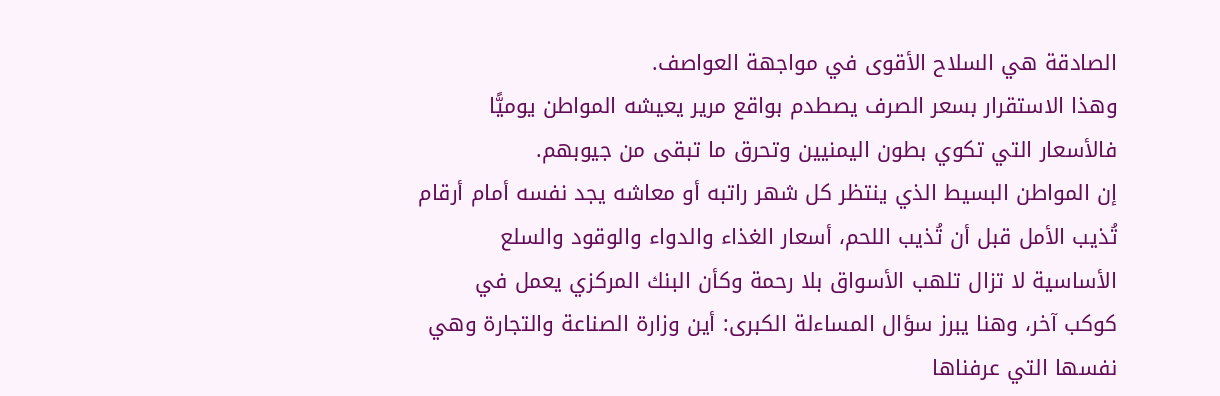الصادقة هي السلاح الأقوى في مواجهة العواصف.
وهذا الاستقرار بسعر الصرف يصطدم بواقع مرير يعيشه المواطن يوميًّا فالأسعار التي تكوي بطون اليمنيين وتحرق ما تبقى من جيوبهم.
إن المواطن البسيط الذي ينتظر كل شهر راتبه أو معاشه يجد نفسه أمام أرقام تُذيب الأمل قبل أن تُذيب اللحم، أسعار الغذاء والدواء والوقود والسلع الأساسية لا تزال تلهب الأسواق بلا رحمة وكأن البنك المركزي يعمل في كوكب آخر، وهنا يبرز سؤال المساءلة الكبرى: أين وزارة الصناعة والتجارة وهي نفسها التي عرفناها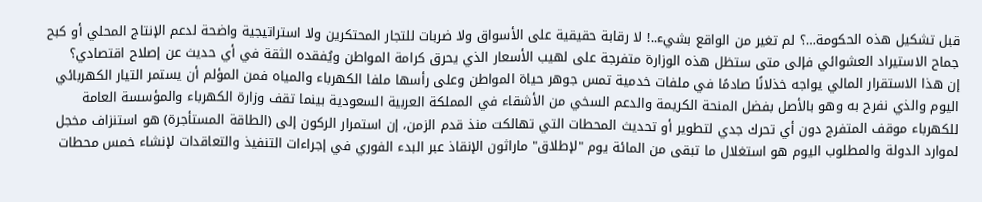قبل تشكيل هذه الحكومة…؟ لم تغير من الواقع بشيء..! لا رقابة حقيقية على الأسواق ولا ضربات للتجار المحتكرين ولا استراتيجية واضحة لدعم الإنتاج المحلي أو كبح جماح الاستيراد العشوائي فإلى متى ستظل هذه الوزارة متفرجة على لهيب الأسعار الذي يحرق كرامة المواطن ويُفقده الثقة في أي حديث عن إصلاح اقتصادي؟
إن هذا الاستقرار المالي يواجه خذلانًا صادمًا في ملفات خدمية تمس جوهر حياة المواطن وعلى رأسها ملفا الكهرباء والمياه فمن المؤلم أن يستمر التيار الكهربائي اليوم والذي نفرح به وهو بالأصل بفضل المنحة الكريمة والدعم السخي من الأشقاء في المملكة العربية السعودية بينما تقف وزارة الكهرباء والمؤسسة العامة للكهرباء موقف المتفرج دون أي تحرك جدي لتطوير أو تحديث المحطات التي تهالكت منذ قدم الزمن، إن استمرار الركون إلى (الطاقة المستأجرة) هو استنزاف مخجل لموارد الدولة والمطلوب اليوم هو استغلال ما تبقى من المائة يوم "لإطلاق" ماراثون الإنقاذ عبر البدء الفوري في إجراءات التنفيذ والتعاقدات لإنشاء خمس محطات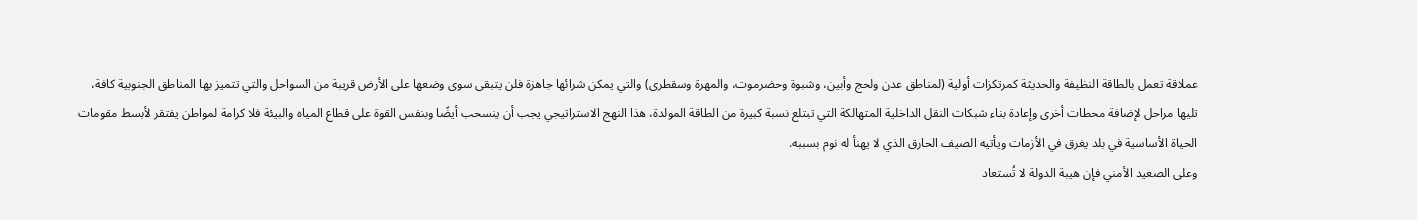عملاقة تعمل بالطاقة النظيفة والحديثة كمرتكزات أولية (لمناطق عدن ولحج وأبين، وشبوة وحضرموت، والمهرة وسقطرى) والتي يمكن شرائها جاهزة فلن يتبقى سوى وضعها على الأرض قريبة من السواحل والتي تتميز بها المناطق الجنوبية كافة، تليها مراحل لإضافة محطات أخرى وإعادة بناء شبكات النقل الداخلية المتهالكة التي تبتلع نسبة كبيرة من الطاقة المولدة، هذا النهج الاستراتيجي يجب أن ينسحب أيضًا وبنفس القوة على قطاع المياه والبيئة فلا كرامة لمواطن يفتقر لأبسط مقومات الحياة الأساسية في بلد يغرق في الأزمات ويأتيه الصيف الحارق الذي لا يهنأ له نوم بسببه.
وعلى الصعيد الأمني فإن هيبة الدولة لا تُستعاد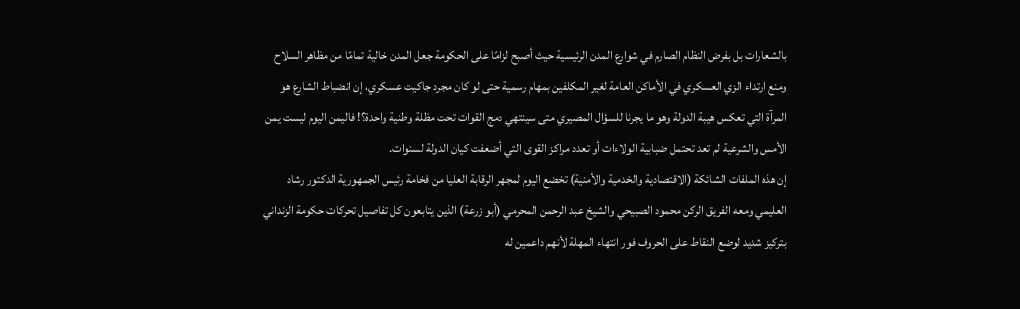بالشعارات بل بفرض النظام الصارم في شوارع المدن الرئيسية حيث أصبح لزامًا على الحكومة جعل المدن خالية تمامًا من مظاهر السلاح ومنع ارتداء الزي العسكري في الأماكن العامة لغير المكلفين بمهام رسمية حتى لو كان مجرد جاكيت عسكري، إن انضباط الشارع هو المرآة التي تعكس هيبة الدولة وهو ما يجرنا للسؤال المصيري متى سينتهي دمج القوات تحت مظلة وطنية واحدة؟! فاليمن اليوم ليست يمن الأمس والشرعية لم تعد تحتمل ضبابية الولاءات أو تعدد مراكز القوى التي أضعفت كيان الدولة لسنوات.
إن هذه الملفات الشائكة (الاقتصادية والخدمية والأمنية) تخضع اليوم لمجهر الرقابة العليا من فخامة رئيس الجمهورية الدكتور رشاد العليمي ومعه الفريق الركن محمود الصبيحي والشيخ عبد الرحمن المحرمي (أبو زرعة) الذين يتابعون كل تفاصيل تحركات حكومة الزنداني بتركيز شديد لوضع النقاط على الحروف فور انتهاء المهلة لأنهم داعمين له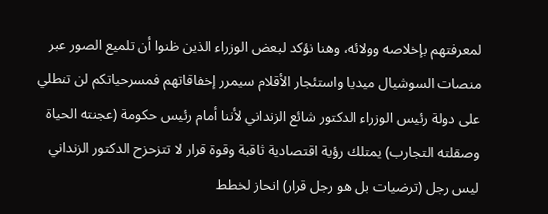لمعرفتهم بإخلاصه وولائه، وهنا نؤكد لبعض الوزراء الذين ظنوا أن تلميع الصور عبر منصات السوشيال ميديا واستئجار الأقلام سيمرر إخفاقاتهم فمسرحياتكم لن تنطلي على دولة رئيس الوزراء الدكتور شائع الزنداني لأننا أمام رئيس حكومة (عجنته الحياة وصقلته التجارب) يمتلك رؤية اقتصادية ثاقبة وقوة قرار لا تتزحزح الدكتور الزنداني ليس رجل (ترضيات بل هو رجل قرار) انحاز لخطط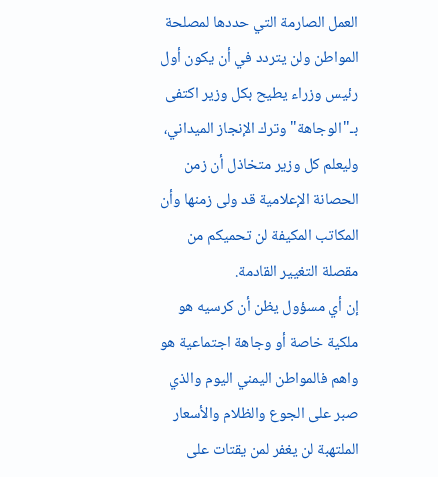العمل الصارمة التي حددها لمصلحة المواطن ولن يتردد في أن يكون أول رئيس وزراء يطيح بكل وزير اكتفى بـ"الوجاهة" وترك الإنجاز الميداني، وليعلم كل وزير متخاذل أن زمن الحصانة الإعلامية قد ولى زمنها وأن المكاتب المكيفة لن تحميكم من مقصلة التغيير القادمة.
إن أي مسؤول يظن أن كرسيه هو ملكية خاصة أو وجاهة اجتماعية هو واهم فالمواطن اليمني اليوم والذي صبر على الجوع والظلام والأسعار الملتهبة لن يغفر لمن يقتات على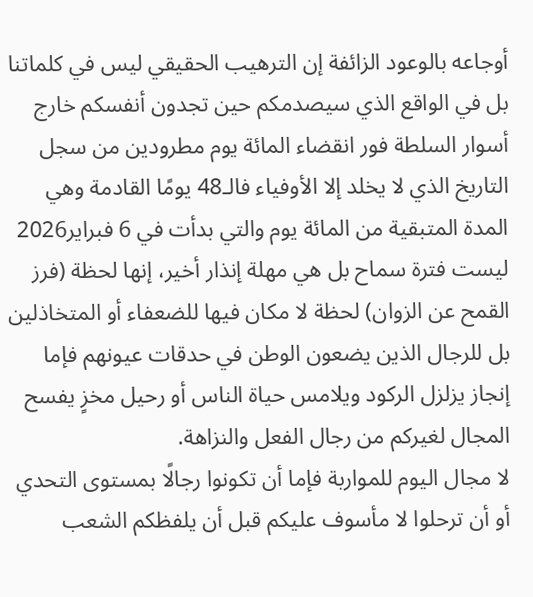أوجاعه بالوعود الزائفة إن الترهيب الحقيقي ليس في كلماتنا بل في الواقع الذي سيصدمكم حين تجدون أنفسكم خارج أسوار السلطة فور انقضاء المائة يوم مطرودين من سجل التاريخ الذي لا يخلد إلا الأوفياء فالـ48 يومًا القادمة وهي المدة المتبقية من المائة يوم والتي بدأت في 6 فبراير2026 ليست فترة سماح بل هي مهلة إنذار أخير، إنها لحظة (فرز القمح عن الزوان) لحظة لا مكان فيها للضعفاء أو المتخاذلين بل للرجال الذين يضعون الوطن في حدقات عيونهم فإما إنجاز يزلزل الركود ويلامس حياة الناس أو رحيل مخزٍ يفسح المجال لغيركم من رجال الفعل والنزاهة.
لا مجال اليوم للمواربة فإما أن تكونوا رجالًا بمستوى التحدي أو أن ترحلوا لا مأسوف عليكم قبل أن يلفظكم الشعب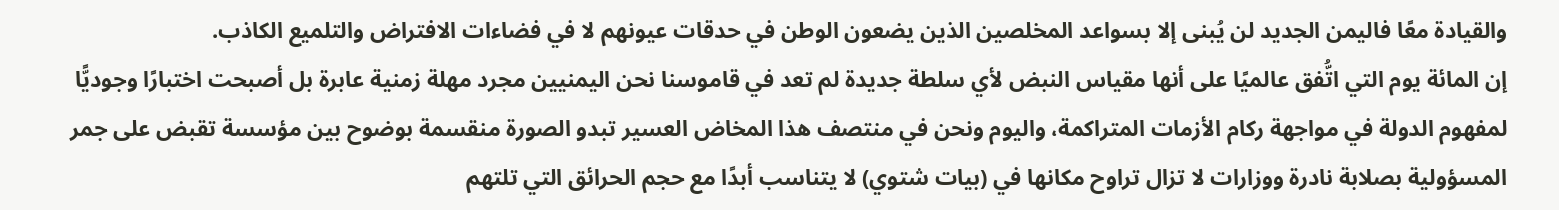والقيادة معًا فاليمن الجديد لن يُبنى إلا بسواعد المخلصين الذين يضعون الوطن في حدقات عيونهم لا في فضاءات الافتراض والتلميع الكاذب.
إن المائة يوم التي اتُّفق عالميًا على أنها مقياس النبض لأي سلطة جديدة لم تعد في قاموسنا نحن اليمنيين مجرد مهلة زمنية عابرة بل أصبحت اختبارًا وجوديًّا لمفهوم الدولة في مواجهة ركام الأزمات المتراكمة، واليوم ونحن في منتصف هذا المخاض العسير تبدو الصورة منقسمة بوضوح بين مؤسسة تقبض على جمر المسؤولية بصلابة نادرة ووزارات لا تزال تراوح مكانها في (بيات شتوي) لا يتناسب أبدًا مع حجم الحرائق التي تلتهم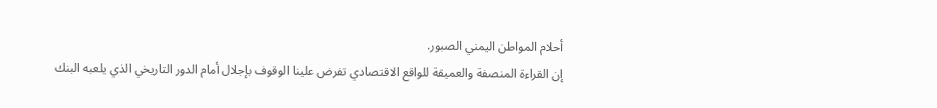أحلام المواطن اليمني الصبور.
إن القراءة المنصفة والعميقة للواقع الاقتصادي تفرض علينا الوقوف بإجلال أمام الدور التاريخي الذي يلعبه البنك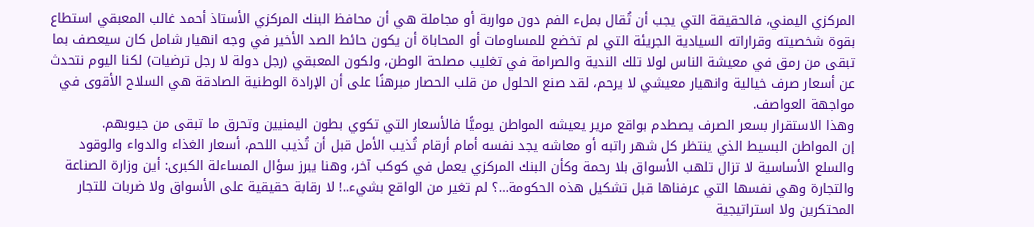المركزي اليمني، فالحقيقة التي يجب أن تُقال بملء الفم دون مواربة أو مجاملة هي أن محافظ البنك المركزي الأستاذ أحمد غالب المعبقي استطاع بقوة شخصيته وقراراته السيادية الجريئة التي لم تخضع للمساومات أو المحاباة أن يكون حائط الصد الأخير في وجه انهيار شامل كان سيعصف بما تبقى من رمق في معيشة الناس لولا تلك الندية والصرامة في تغليب مصلحة الوطن، ولكون المعبقي (رجل دولة لا رجل ترضيات) لكنا اليوم نتحدث عن أسعار صرف خيالية وانهيار معيشي لا يرحم، لقد صنع الحلول من قلب الحصار مبرهنًا على أن الإرادة الوطنية الصادقة هي السلاح الأقوى في مواجهة العواصف.
وهذا الاستقرار بسعر الصرف يصطدم بواقع مرير يعيشه المواطن يوميًّا فالأسعار التي تكوي بطون اليمنيين وتحرق ما تبقى من جيوبهم.
إن المواطن البسيط الذي ينتظر كل شهر راتبه أو معاشه يجد نفسه أمام أرقام تُذيب الأمل قبل أن تُذيب اللحم، أسعار الغذاء والدواء والوقود والسلع الأساسية لا تزال تلهب الأسواق بلا رحمة وكأن البنك المركزي يعمل في كوكب آخر، وهنا يبرز سؤال المساءلة الكبرى: أين وزارة الصناعة والتجارة وهي نفسها التي عرفناها قبل تشكيل هذه الحكومة…؟ لم تغير من الواقع بشيء..! لا رقابة حقيقية على الأسواق ولا ضربات للتجار المحتكرين ولا استراتيجية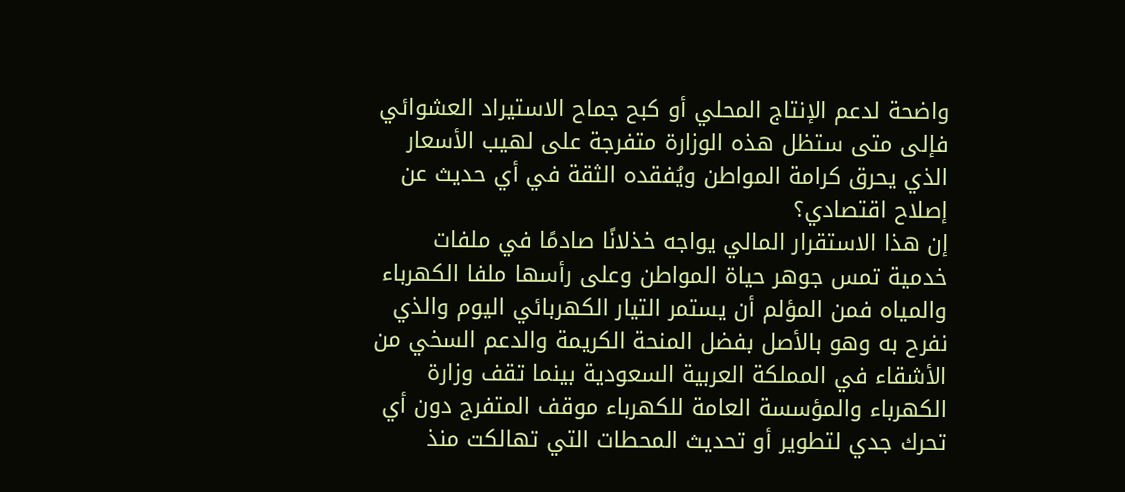واضحة لدعم الإنتاج المحلي أو كبح جماح الاستيراد العشوائي فإلى متى ستظل هذه الوزارة متفرجة على لهيب الأسعار الذي يحرق كرامة المواطن ويُفقده الثقة في أي حديث عن إصلاح اقتصادي؟
إن هذا الاستقرار المالي يواجه خذلانًا صادمًا في ملفات خدمية تمس جوهر حياة المواطن وعلى رأسها ملفا الكهرباء والمياه فمن المؤلم أن يستمر التيار الكهربائي اليوم والذي نفرح به وهو بالأصل بفضل المنحة الكريمة والدعم السخي من الأشقاء في المملكة العربية السعودية بينما تقف وزارة الكهرباء والمؤسسة العامة للكهرباء موقف المتفرج دون أي تحرك جدي لتطوير أو تحديث المحطات التي تهالكت منذ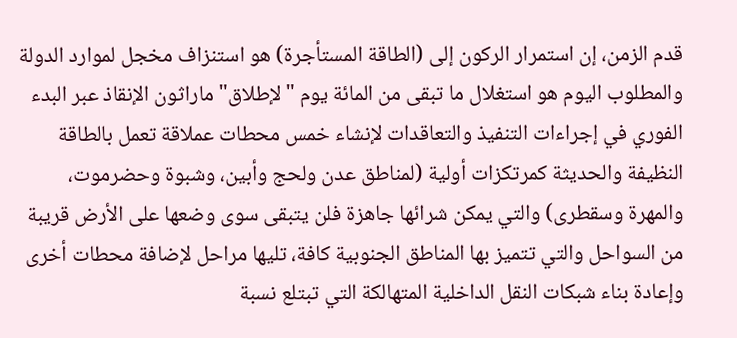قدم الزمن، إن استمرار الركون إلى (الطاقة المستأجرة) هو استنزاف مخجل لموارد الدولة والمطلوب اليوم هو استغلال ما تبقى من المائة يوم "لإطلاق" ماراثون الإنقاذ عبر البدء الفوري في إجراءات التنفيذ والتعاقدات لإنشاء خمس محطات عملاقة تعمل بالطاقة النظيفة والحديثة كمرتكزات أولية (لمناطق عدن ولحج وأبين، وشبوة وحضرموت، والمهرة وسقطرى) والتي يمكن شرائها جاهزة فلن يتبقى سوى وضعها على الأرض قريبة من السواحل والتي تتميز بها المناطق الجنوبية كافة، تليها مراحل لإضافة محطات أخرى وإعادة بناء شبكات النقل الداخلية المتهالكة التي تبتلع نسبة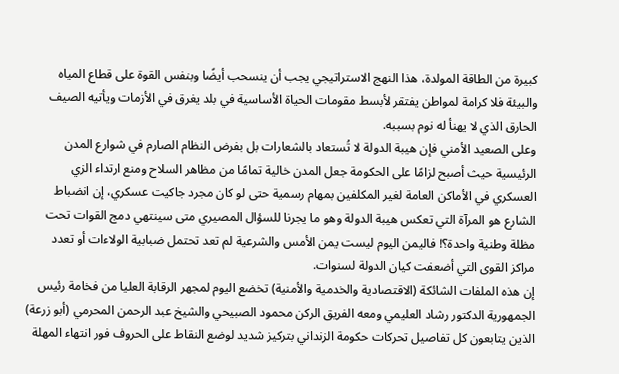كبيرة من الطاقة المولدة، هذا النهج الاستراتيجي يجب أن ينسحب أيضًا وبنفس القوة على قطاع المياه والبيئة فلا كرامة لمواطن يفتقر لأبسط مقومات الحياة الأساسية في بلد يغرق في الأزمات ويأتيه الصيف الحارق الذي لا يهنأ له نوم بسببه.
وعلى الصعيد الأمني فإن هيبة الدولة لا تُستعاد بالشعارات بل بفرض النظام الصارم في شوارع المدن الرئيسية حيث أصبح لزامًا على الحكومة جعل المدن خالية تمامًا من مظاهر السلاح ومنع ارتداء الزي العسكري في الأماكن العامة لغير المكلفين بمهام رسمية حتى لو كان مجرد جاكيت عسكري، إن انضباط الشارع هو المرآة التي تعكس هيبة الدولة وهو ما يجرنا للسؤال المصيري متى سينتهي دمج القوات تحت مظلة وطنية واحدة؟! فاليمن اليوم ليست يمن الأمس والشرعية لم تعد تحتمل ضبابية الولاءات أو تعدد مراكز القوى التي أضعفت كيان الدولة لسنوات.
إن هذه الملفات الشائكة (الاقتصادية والخدمية والأمنية) تخضع اليوم لمجهر الرقابة العليا من فخامة رئيس الجمهورية الدكتور رشاد العليمي ومعه الفريق الركن محمود الصبيحي والشيخ عبد الرحمن المحرمي (أبو زرعة) الذين يتابعون كل تفاصيل تحركات حكومة الزنداني بتركيز شديد لوضع النقاط على الحروف فور انتهاء المهلة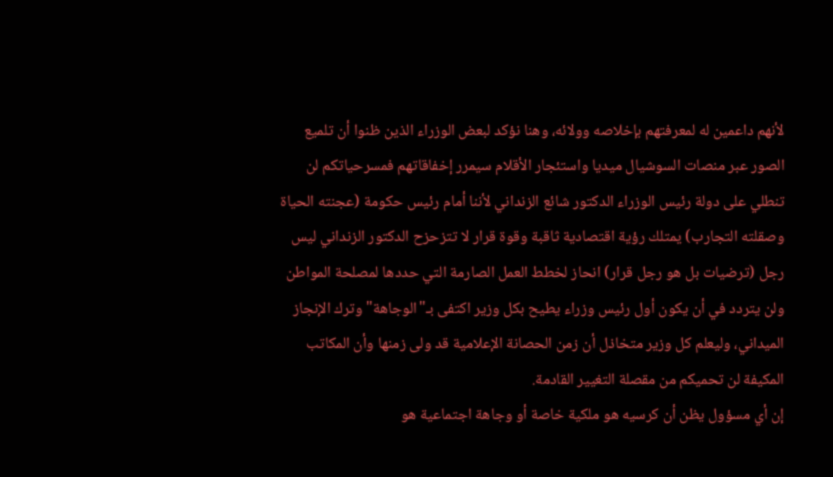لأنهم داعمين له لمعرفتهم بإخلاصه وولائه، وهنا نؤكد لبعض الوزراء الذين ظنوا أن تلميع الصور عبر منصات السوشيال ميديا واستئجار الأقلام سيمرر إخفاقاتهم فمسرحياتكم لن تنطلي على دولة رئيس الوزراء الدكتور شائع الزنداني لأننا أمام رئيس حكومة (عجنته الحياة وصقلته التجارب) يمتلك رؤية اقتصادية ثاقبة وقوة قرار لا تتزحزح الدكتور الزنداني ليس رجل (ترضيات بل هو رجل قرار) انحاز لخطط العمل الصارمة التي حددها لمصلحة المواطن ولن يتردد في أن يكون أول رئيس وزراء يطيح بكل وزير اكتفى بـ"الوجاهة" وترك الإنجاز الميداني، وليعلم كل وزير متخاذل أن زمن الحصانة الإعلامية قد ولى زمنها وأن المكاتب المكيفة لن تحميكم من مقصلة التغيير القادمة.
إن أي مسؤول يظن أن كرسيه هو ملكية خاصة أو وجاهة اجتماعية هو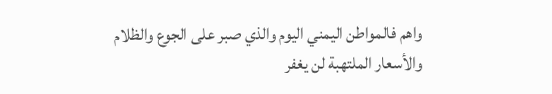واهم فالمواطن اليمني اليوم والذي صبر على الجوع والظلام والأسعار الملتهبة لن يغفر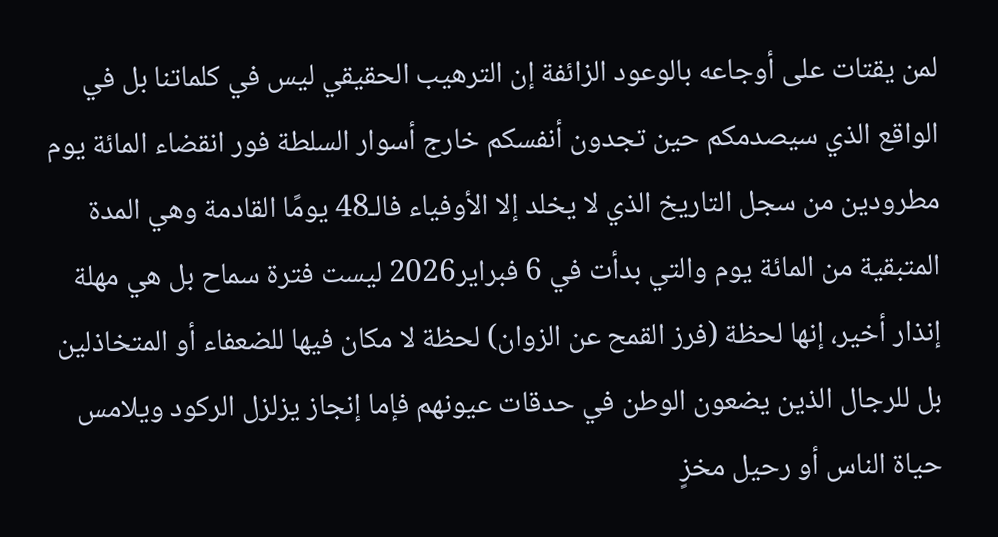لمن يقتات على أوجاعه بالوعود الزائفة إن الترهيب الحقيقي ليس في كلماتنا بل في الواقع الذي سيصدمكم حين تجدون أنفسكم خارج أسوار السلطة فور انقضاء المائة يوم مطرودين من سجل التاريخ الذي لا يخلد إلا الأوفياء فالـ48 يومًا القادمة وهي المدة المتبقية من المائة يوم والتي بدأت في 6 فبراير2026 ليست فترة سماح بل هي مهلة إنذار أخير، إنها لحظة (فرز القمح عن الزوان) لحظة لا مكان فيها للضعفاء أو المتخاذلين بل للرجال الذين يضعون الوطن في حدقات عيونهم فإما إنجاز يزلزل الركود ويلامس حياة الناس أو رحيل مخزٍ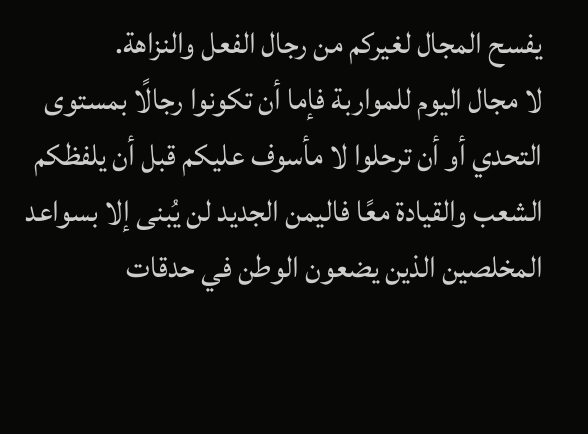يفسح المجال لغيركم من رجال الفعل والنزاهة.
لا مجال اليوم للمواربة فإما أن تكونوا رجالًا بمستوى التحدي أو أن ترحلوا لا مأسوف عليكم قبل أن يلفظكم الشعب والقيادة معًا فاليمن الجديد لن يُبنى إلا بسواعد المخلصين الذين يضعون الوطن في حدقات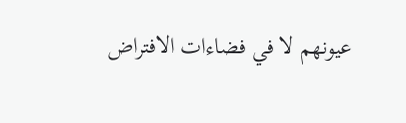عيونهم لا في فضاءات الافتراض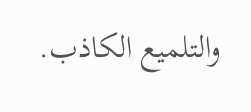والتلميع الكاذب.